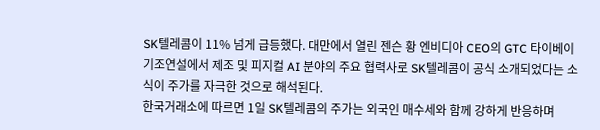SK텔레콤이 11% 넘게 급등했다. 대만에서 열린 젠슨 황 엔비디아 CEO의 GTC 타이베이 기조연설에서 제조 및 피지컬 AI 분야의 주요 협력사로 SK텔레콤이 공식 소개되었다는 소식이 주가를 자극한 것으로 해석된다.
한국거래소에 따르면 1일 SK텔레콤의 주가는 외국인 매수세와 함께 강하게 반응하며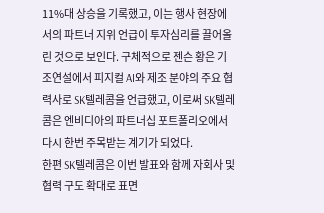11%대 상승을 기록했고, 이는 행사 현장에서의 파트너 지위 언급이 투자심리를 끌어올린 것으로 보인다. 구체적으로 젠슨 황은 기조연설에서 피지컬 AI와 제조 분야의 주요 협력사로 SK텔레콤을 언급했고, 이로써 SK텔레콤은 엔비디아의 파트너십 포트폴리오에서 다시 한번 주목받는 계기가 되었다.
한편 SK텔레콤은 이번 발표와 함께 자회사 및 협력 구도 확대로 표면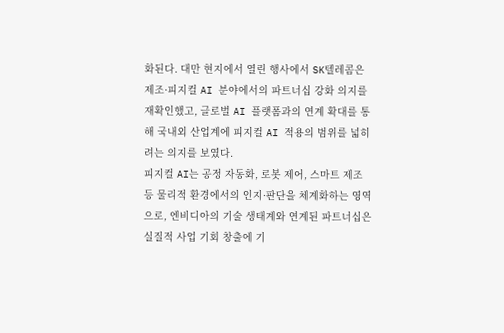화된다. 대만 현지에서 열린 행사에서 SK텔레콤은 제조·피지컬 AI 분야에서의 파트너십 강화 의지를 재확인했고, 글로벌 AI 플랫폼과의 연계 확대를 통해 국내외 산업계에 피지컬 AI 적용의 범위를 넓히려는 의지를 보였다.
피지컬 AI는 공정 자동화, 로봇 제어, 스마트 제조 등 물리적 환경에서의 인지·판단을 체계화하는 영역으로, 엔비디아의 기술 생태계와 연계된 파트너십은 실질적 사업 기회 창출에 기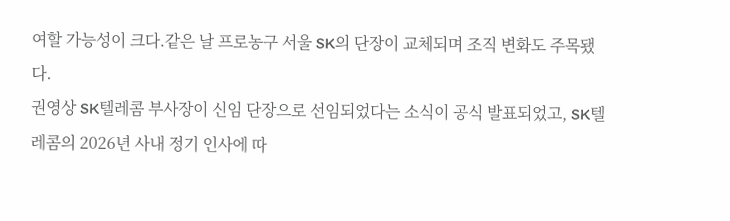여할 가능성이 크다.같은 날 프로농구 서울 SK의 단장이 교체되며 조직 변화도 주목됐다.
권영상 SK텔레콤 부사장이 신임 단장으로 선임되었다는 소식이 공식 발표되었고, SK텔레콤의 2026년 사내 정기 인사에 따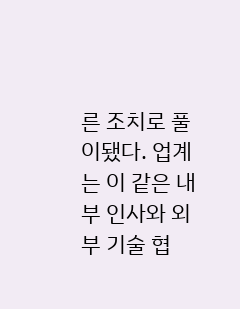른 조치로 풀이됐다. 업계는 이 같은 내부 인사와 외부 기술 협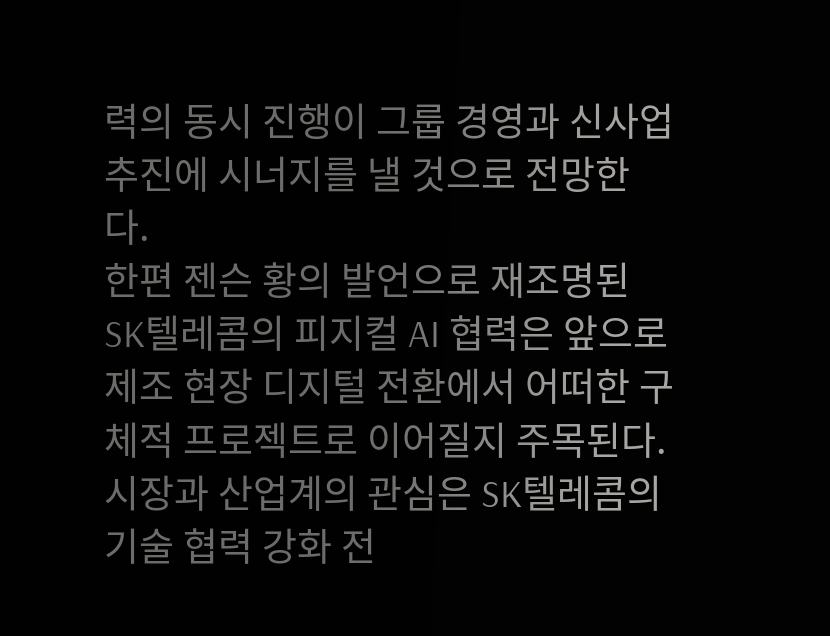력의 동시 진행이 그룹 경영과 신사업 추진에 시너지를 낼 것으로 전망한다.
한편 젠슨 황의 발언으로 재조명된 SK텔레콤의 피지컬 AI 협력은 앞으로 제조 현장 디지털 전환에서 어떠한 구체적 프로젝트로 이어질지 주목된다. 시장과 산업계의 관심은 SK텔레콤의 기술 협력 강화 전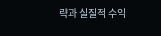략과 실질적 수익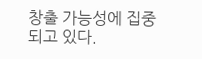창출 가능성에 집중되고 있다.